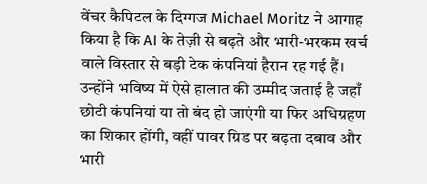वेंचर कैपिटल के दिग्गज Michael Moritz ने आगाह किया है कि AI के तेज़ी से बढ़ते और भारी-भरकम खर्च वाले विस्तार से बड़ी टेक कंपनियां हैरान रह गई हैं। उन्होंने भविष्य में ऐसे हालात की उम्मीद जताई है जहाँ छोटी कंपनियां या तो बंद हो जाएंगी या फिर अधिग्रहण का शिकार होंगी, वहीं पावर ग्रिड पर बढ़ता दबाव और भारी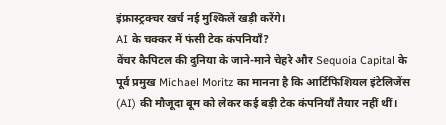इंफ्रास्ट्रक्चर खर्च नई मुश्किलें खड़ी करेंगे।
AI के चक्कर में फंसी टेक कंपनियाँ?
वेंचर कैपिटल की दुनिया के जाने-माने चेहरे और Sequoia Capital के पूर्व प्रमुख Michael Moritz का मानना है कि आर्टिफिशियल इंटेलिजेंस (AI) की मौजूदा बूम को लेकर कई बड़ी टेक कंपनियाँ तैयार नहीं थीं।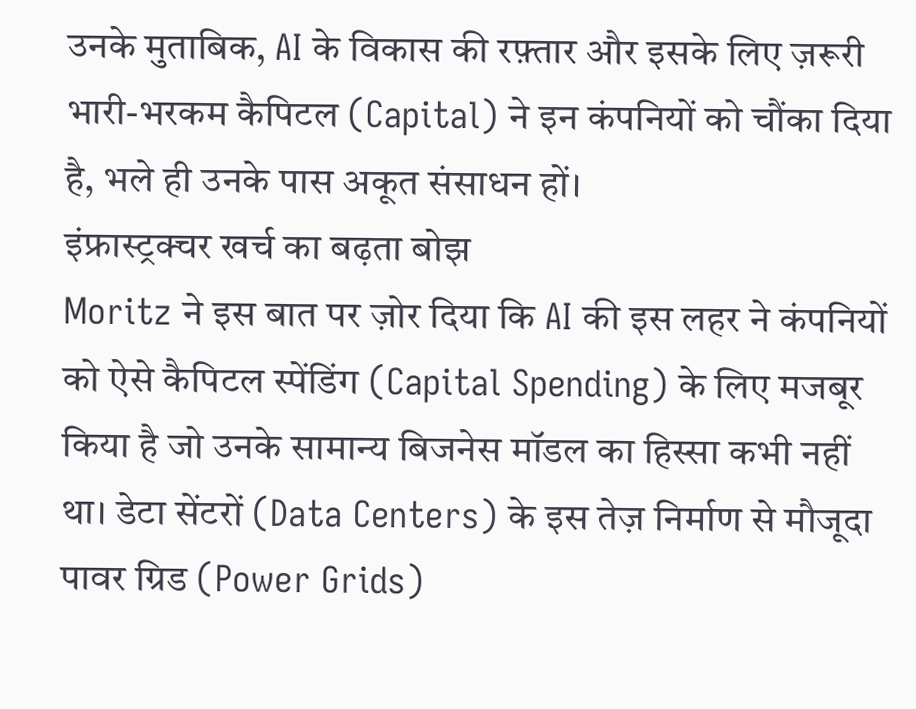उनके मुताबिक, AI के विकास की रफ़्तार और इसके लिए ज़रूरी भारी-भरकम कैपिटल (Capital) ने इन कंपनियों को चौंका दिया है, भले ही उनके पास अकूत संसाधन हों।
इंफ्रास्ट्रक्चर खर्च का बढ़ता बोझ
Moritz ने इस बात पर ज़ोर दिया कि AI की इस लहर ने कंपनियों को ऐसे कैपिटल स्पेंडिंग (Capital Spending) के लिए मजबूर किया है जो उनके सामान्य बिजनेस मॉडल का हिस्सा कभी नहीं था। डेटा सेंटरों (Data Centers) के इस तेज़ निर्माण से मौजूदा पावर ग्रिड (Power Grids)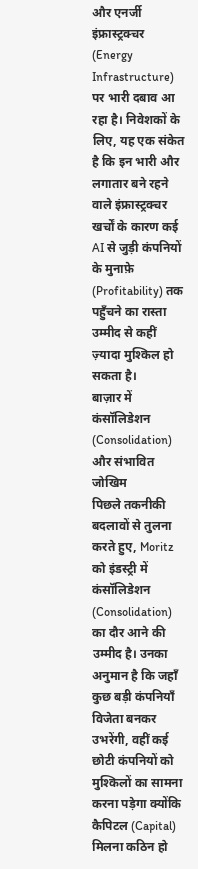और एनर्जी इंफ्रास्ट्रक्चर (Energy Infrastructure) पर भारी दबाव आ रहा है। निवेशकों के लिए, यह एक संकेत है कि इन भारी और लगातार बने रहने वाले इंफ्रास्ट्रक्चर खर्चों के कारण कई AI से जुड़ी कंपनियों के मुनाफ़े (Profitability) तक पहुँचने का रास्ता उम्मीद से कहीं ज़्यादा मुश्किल हो सकता है।
बाज़ार में कंसॉलिडेशन (Consolidation) और संभावित जोखिम
पिछले तकनीकी बदलावों से तुलना करते हुए, Moritz को इंडस्ट्री में कंसॉलिडेशन (Consolidation) का दौर आने की उम्मीद है। उनका अनुमान है कि जहाँ कुछ बड़ी कंपनियाँ विजेता बनकर उभरेंगी, वहीं कई छोटी कंपनियों को मुश्किलों का सामना करना पड़ेगा क्योंकि कैपिटल (Capital) मिलना कठिन हो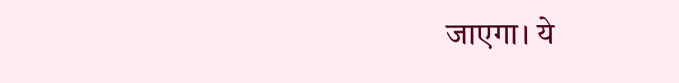जाएगा। ये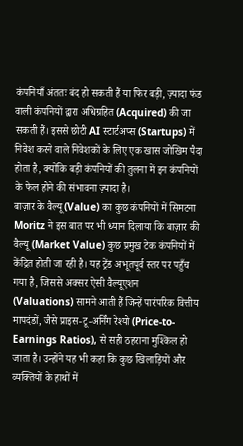कंपनियाँ अंततः बंद हो सकती हैं या फिर बड़ी, ज़्यादा फंड वाली कंपनियों द्वारा अधिग्रहित (Acquired) की जा सकती हैं। इससे छोटी AI स्टार्टअप्स (Startups) में निवेश करने वाले निवेशकों के लिए एक खास जोखिम पैदा होता है, क्योंकि बड़ी कंपनियों की तुलना में इन कंपनियों के फेल होने की संभावना ज़्यादा है।
बाज़ार के वैल्यू (Value) का कुछ कंपनियों में सिमटना
Moritz ने इस बात पर भी ध्यान दिलाया कि बाज़ार की वैल्यू (Market Value) कुछ प्रमुख टेक कंपनियों में केंद्रित होती जा रही है। यह ट्रेंड अभूतपूर्व स्तर पर पहुँच गया है, जिससे अक्सर ऐसी वैल्यूएशन (Valuations) सामने आती हैं जिन्हें पारंपरिक वित्तीय मापदंडों, जैसे प्राइस-टू-अर्निंग रेश्यो (Price-to-Earnings Ratios), से सही ठहराना मुश्किल हो जाता है। उन्होंने यह भी कहा कि कुछ खिलाड़ियों और व्यक्तियों के हाथों में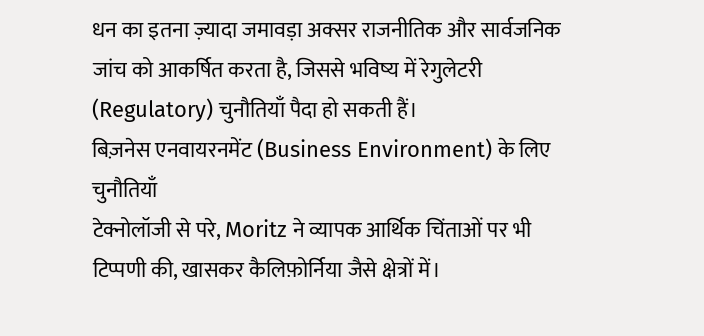धन का इतना ज़्यादा जमावड़ा अक्सर राजनीतिक और सार्वजनिक जांच को आकर्षित करता है, जिससे भविष्य में रेगुलेटरी (Regulatory) चुनौतियाँ पैदा हो सकती हैं।
बिज़नेस एनवायरनमेंट (Business Environment) के लिए चुनौतियाँ
टेक्नोलॉजी से परे, Moritz ने व्यापक आर्थिक चिंताओं पर भी टिप्पणी की, खासकर कैलिफ़ोर्निया जैसे क्षेत्रों में।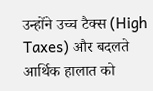उन्होंने उच्च टैक्स (High Taxes) और बदलते आर्थिक हालात को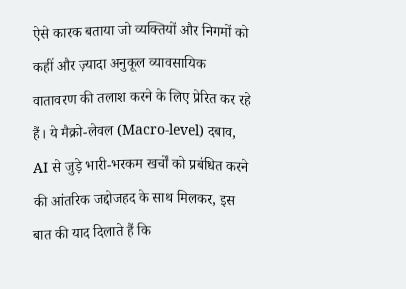ऐसे कारक बताया जो व्यक्तियों और निगमों को कहीं और ज़्यादा अनुकूल व्यावसायिक वातावरण की तलाश करने के लिए प्रेरित कर रहे हैं। ये मैक्रो-लेवल (Macro-level) दबाव, AI से जुड़े भारी-भरकम खर्चों को प्रबंधित करने की आंतरिक जद्दोजहद के साथ मिलकर, इस बात की याद दिलाते हैं कि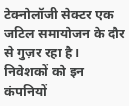टेक्नोलॉजी सेक्टर एक जटिल समायोजन के दौर से गुज़र रहा है। निवेशकों को इन कंपनियों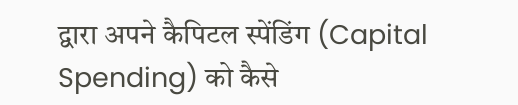द्वारा अपने कैपिटल स्पेंडिंग (Capital Spending) को कैसे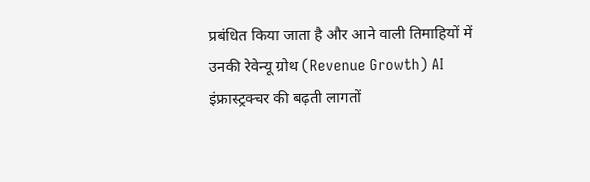प्रबंधित किया जाता है और आने वाली तिमाहियों में उनकी रेवेन्यू ग्रोथ (Revenue Growth) AI इंफ्रास्ट्रक्चर की बढ़ती लागतों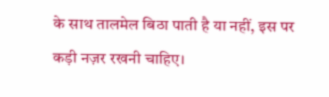के साथ तालमेल बिठा पाती है या नहीं, इस पर कड़ी नज़र रखनी चाहिए।